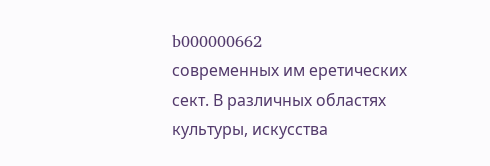b000000662
современных им еретических сект. В различных областях культуры, искусства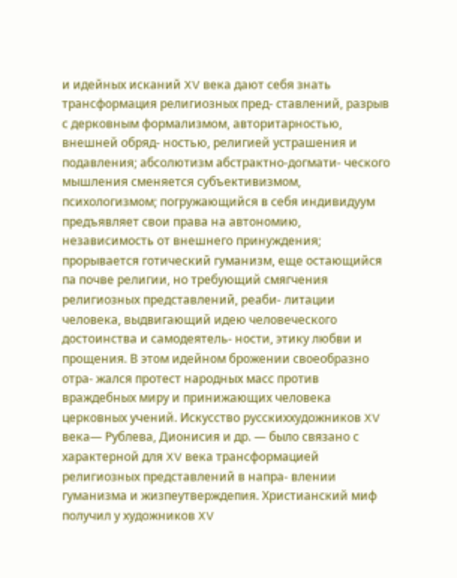и идейных исканий XV века дают себя знать трансформация религиозных пред- ставлений, разрыв с дерковным формализмом, авторитарностью, внешней обряд- ностью, религией устрашения и подавления; абсолютизм абстрактно-догмати- ческого мышления сменяется субъективизмом, психологизмом; погружающийся в себя индивидуум предъявляет свои права на автономию, независимость от внешнего принуждения; прорывается готический гуманизм, еще остающийся па почве религии, но требующий смягчения религиозных представлений, реаби- литации человека, выдвигающий идею человеческого достоинства и самодеятель- ности, этику любви и прощения. В этом идейном брожении своеобразно отра- жался протест народных масс против враждебных миру и принижающих человека церковных учений. Искусство русскиххудожников XV века— Рублева, Дионисия и др. — было связано с характерной для XV века трансформацией религиозных представлений в напра- влении гуманизма и жизпеутверждепия. Христианский миф получил у художников XV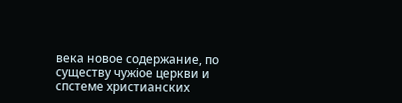века новое содержание, по существу чужіое церкви и спстеме христианских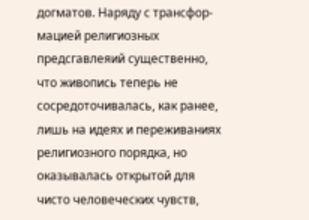догматов. Наряду с трансфор- мацией религиозных предсгавлеяий существенно, что живопись теперь не сосредоточивалась, как ранее, лишь на идеях и переживаниях религиозного порядка, но оказывалась открытой для чисто человеческих чувств,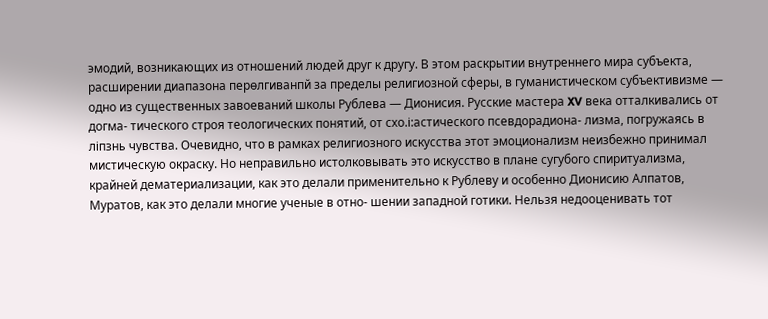эмодий, возникающих из отношений людей друг к другу. В этом раскрытии внутреннего мира субъекта, расширении диапазона перѳлгиванпй за пределы религиозной сферы, в гуманистическом субъективизме — одно из существенных завоеваний школы Рублева — Дионисия. Русские мастера XV века отталкивались от догма- тического строя теологических понятий, от схо.і:астического псевдорадиона- лизма, погружаясь в ліпзнь чувства. Очевидно, что в рамках религиозного искусства этот эмоционализм неизбежно принимал мистическую окраску. Но неправильно истолковывать это искусство в плане сугубого спиритуализма, крайней дематериализации, как это делали применительно к Рублеву и особенно Дионисию Алпатов, Муратов, как это делали многие ученые в отно- шении западной готики. Нельзя недооценивать тот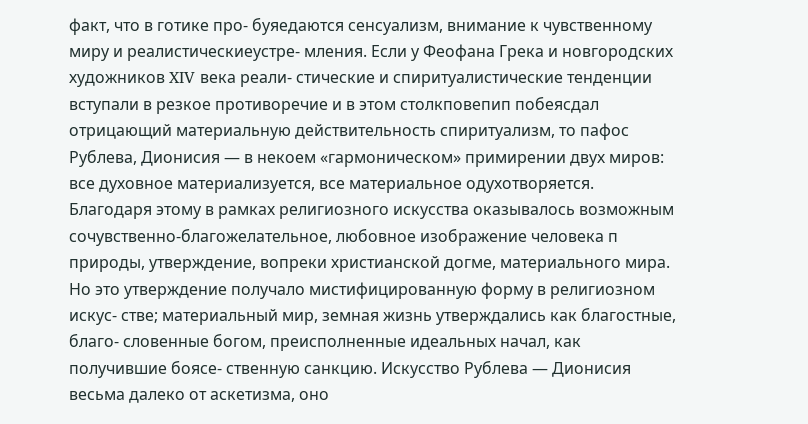факт, что в готике про- буяедаются сенсуализм, внимание к чувственному миру и реалистическиеустре- мления. Если у Феофана Грека и новгородских художников XIV века реали- стические и спиритуалистические тенденции вступали в резкое противоречие и в этом столкповепип побеясдал отрицающий материальную действительность спиритуализм, то пафос Рублева, Дионисия — в некоем «гармоническом» примирении двух миров: все духовное материализуется, все материальное одухотворяется. Благодаря этому в рамках религиозного искусства оказывалось возможным сочувственно-благожелательное, любовное изображение человека п природы, утверждение, вопреки христианской догме, материального мира. Но это утверждение получало мистифицированную форму в религиозном искус- стве; материальный мир, земная жизнь утверждались как благостные, благо- словенные богом, преисполненные идеальных начал, как получившие боясе- ственную санкцию. Искусство Рублева — Дионисия весьма далеко от аскетизма, оно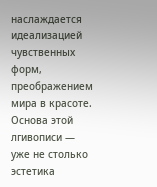наслаждается идеализацией чувственных форм, преображением мира в красоте. Основа этой лгивописи — уже не столько эстетика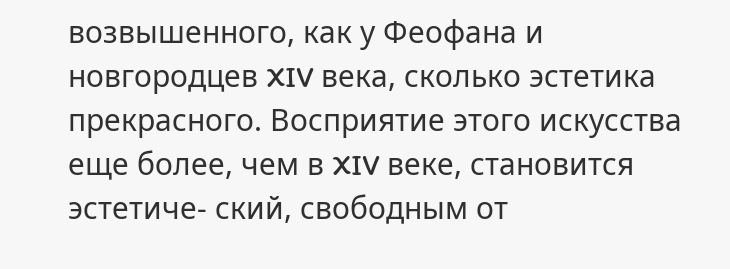возвышенного, как у Феофана и новгородцев XIV века, сколько эстетика прекрасного. Восприятие этого искусства еще более, чем в XIV веке, становится эстетиче- ский, свободным от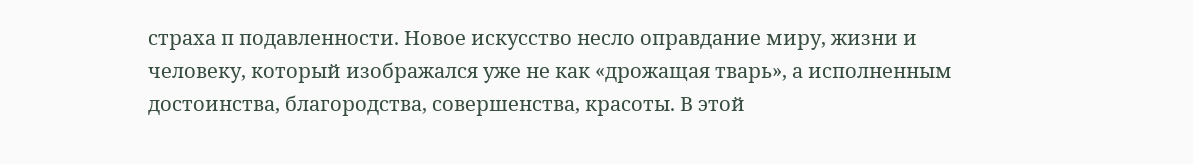страха п подавленности. Новое искусство несло оправдание миру, жизни и человеку, который изображался уже не как «дрожащая тварь», а исполненным достоинства, благородства, совершенства, красоты. В этой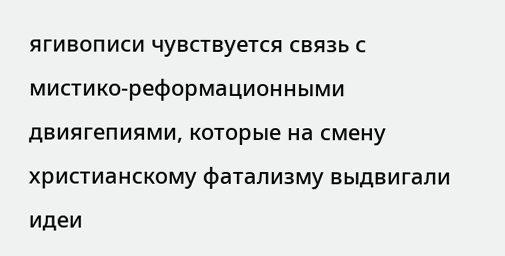ягивописи чувствуется связь с мистико-реформационными двиягепиями, которые на смену христианскому фатализму выдвигали идеи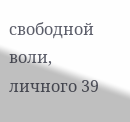свободной воли, личного 39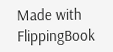Made with FlippingBook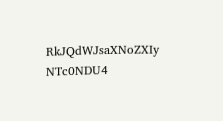RkJQdWJsaXNoZXIy NTc0NDU4